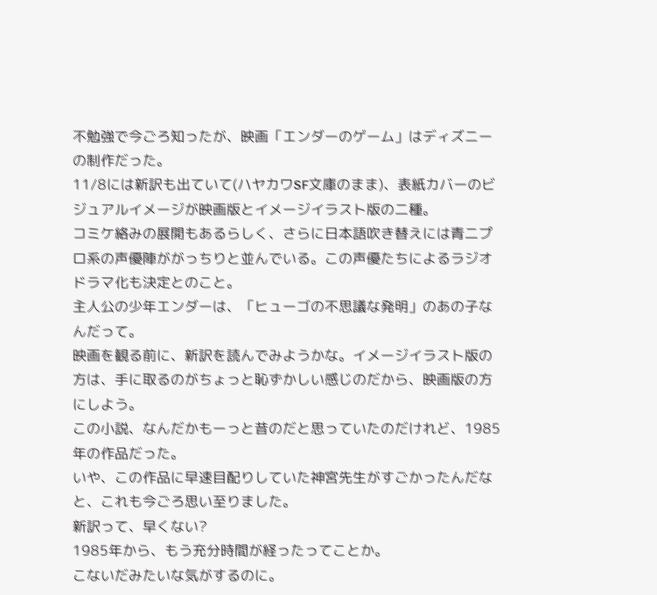不勉強で今ごろ知ったが、映画「エンダーのゲーム」はディズニーの制作だった。
11/8には新訳も出ていて(ハヤカワSF文庫のまま)、表紙カバーのビジュアルイメージが映画版とイメージイラスト版の二種。
コミケ絡みの展開もあるらしく、さらに日本語吹き替えには青二プロ系の声優陣ががっちりと並んでいる。この声優たちによるラジオドラマ化も決定とのこと。
主人公の少年エンダーは、「ヒューゴの不思議な発明」のあの子なんだって。
映画を観る前に、新訳を読んでみようかな。イメージイラスト版の方は、手に取るのがちょっと恥ずかしい感じのだから、映画版の方にしよう。
この小説、なんだかもーっと昔のだと思っていたのだけれど、1985年の作品だった。
いや、この作品に早速目配りしていた神宮先生がすごかったんだなと、これも今ごろ思い至りました。
新訳って、早くない?
1985年から、もう充分時間が経ったってことか。
こないだみたいな気がするのに。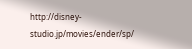http://disney-studio.jp/movies/ender/sp/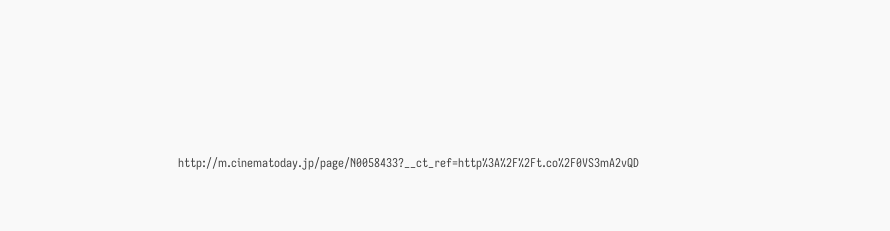http://m.cinematoday.jp/page/N0058433?__ct_ref=http%3A%2F%2Ft.co%2F0VS3mA2vQD